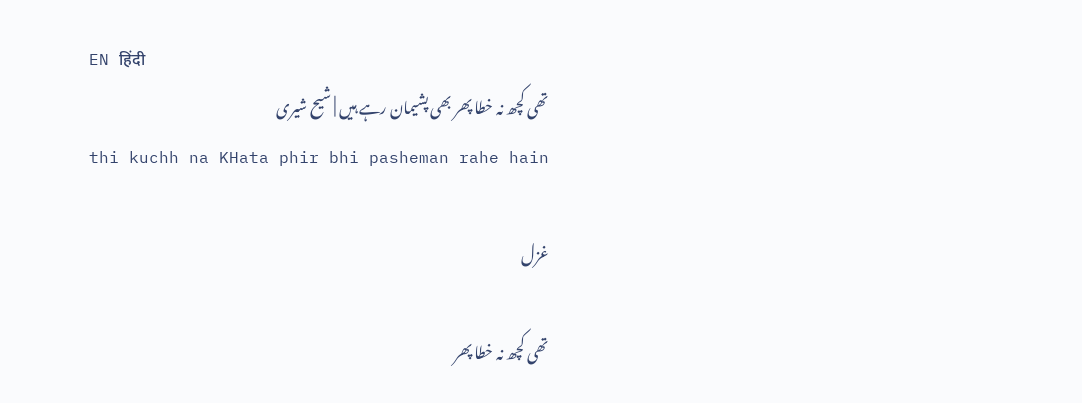EN हिंदी
تھی کچھ نہ خطا پھر بھی پشیمان رہے ہیں | شیح شیری
thi kuchh na KHata phir bhi pasheman rahe hain

غزل

تھی کچھ نہ خطا پھر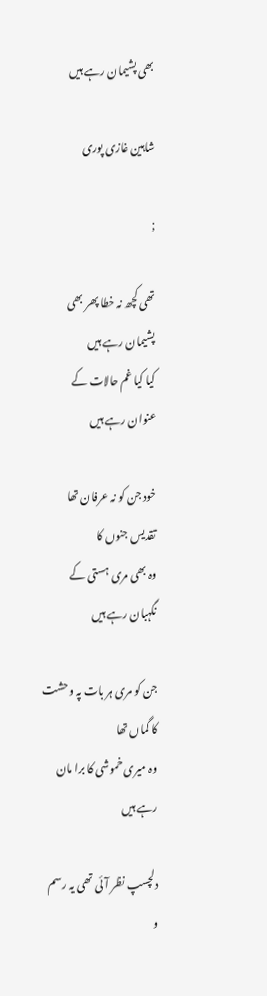بھی پشیمان رہے ہیں

شاہین غازی پوری

;

تھی کچھ نہ خطا پھر بھی پشیمان رہے ہیں
کیا کیا غم حالات کے عنوان رہے ہیں

خود جن کو نہ عرفان تھا تقدیس جنوں کا
وہ بھی مری ہستی کے نگہبان رہے ہیں

جن کو مری ہر بات پہ وحشت کا گماں تھا
وہ میری خموشی کا برا مان رہے ہیں

دلچسپ نظر آئی تھی یہ رسم و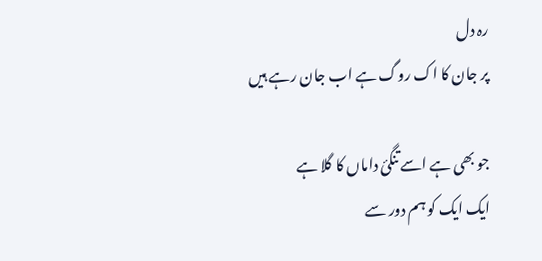رہ دل
پر جان کا اک روگ ہے اب جان رہے ہیں

جو بھی ہے اسے تنگئ داماں کا گلا ہے
ایک ایک کو ہم دور سے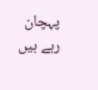پہچان رہے ہیں